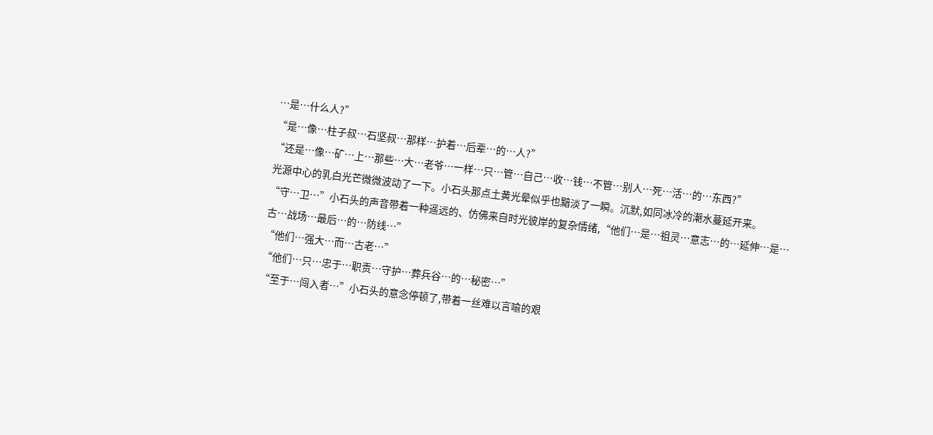…是…什么人?”
“是…像…柱子叔…石坚叔…那样…护着…后辈…的…人?”
“还是…像…矿…上…那些…大…老爷…一样…只…管…自己…收…钱…不管…别人…死…活…的…东西?”
光源中心的乳白光芒微微波动了一下。小石头那点土黄光晕似乎也黯淡了一瞬。沉默,如同冰冷的潮水蔓延开来。
“守…卫…”小石头的声音带着一种遥远的、仿佛来自时光彼岸的复杂情绪,“他们…是…祖灵…意志…的…延伸…是…古…战场…最后…的…防线…”
“他们…强大…而…古老…”
“他们…只…忠于…职责…守护…葬兵谷…的…秘密…”
“至于…闯入者…”小石头的意念停顿了,带着一丝难以言喻的艰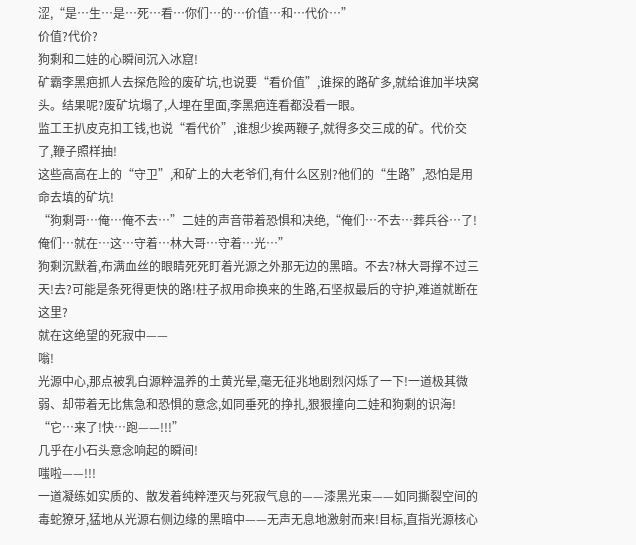涩,“是…生…是…死…看…你们…的…价值…和…代价…”
价值?代价?
狗剩和二娃的心瞬间沉入冰窟!
矿霸李黑疤抓人去探危险的废矿坑,也说要“看价值”,谁探的路矿多,就给谁加半块窝头。结果呢?废矿坑塌了,人埋在里面,李黑疤连看都没看一眼。
监工王扒皮克扣工钱,也说“看代价”,谁想少挨两鞭子,就得多交三成的矿。代价交了,鞭子照样抽!
这些高高在上的“守卫”,和矿上的大老爷们,有什么区别?他们的“生路”,恐怕是用命去填的矿坑!
“狗剩哥…俺…俺不去…”二娃的声音带着恐惧和决绝,“俺们…不去…葬兵谷…了!俺们…就在…这…守着…林大哥…守着…光…”
狗剩沉默着,布满血丝的眼睛死死盯着光源之外那无边的黑暗。不去?林大哥撑不过三天!去?可能是条死得更快的路!柱子叔用命换来的生路,石坚叔最后的守护,难道就断在这里?
就在这绝望的死寂中——
嗡!
光源中心,那点被乳白源粹温养的土黄光晕,毫无征兆地剧烈闪烁了一下!一道极其微弱、却带着无比焦急和恐惧的意念,如同垂死的挣扎,狠狠撞向二娃和狗剩的识海!
“它…来了!快…跑——!!!”
几乎在小石头意念响起的瞬间!
嗤啦——!!!
一道凝练如实质的、散发着纯粹湮灭与死寂气息的——漆黑光束——如同撕裂空间的毒蛇獠牙,猛地从光源右侧边缘的黑暗中——无声无息地激射而来!目标,直指光源核心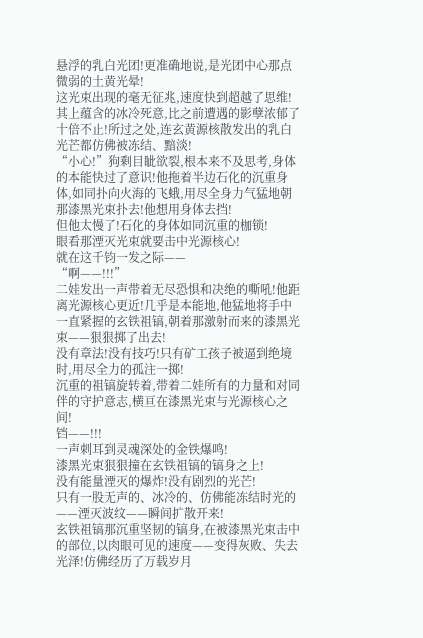悬浮的乳白光团!更准确地说,是光团中心那点微弱的土黄光晕!
这光束出现的毫无征兆,速度快到超越了思维!其上蕴含的冰冷死意,比之前遭遇的影孽浓郁了十倍不止!所过之处,连玄黄源核散发出的乳白光芒都仿佛被冻结、黯淡!
“小心!”狗剩目眦欲裂,根本来不及思考,身体的本能快过了意识!他拖着半边石化的沉重身体,如同扑向火海的飞蛾,用尽全身力气猛地朝那漆黑光束扑去!他想用身体去挡!
但他太慢了!石化的身体如同沉重的枷锁!
眼看那湮灭光束就要击中光源核心!
就在这千钧一发之际——
“啊——!!!”
二娃发出一声带着无尽恐惧和决绝的嘶吼!他距离光源核心更近!几乎是本能地,他猛地将手中一直紧握的玄铁祖镐,朝着那激射而来的漆黑光束——狠狠掷了出去!
没有章法!没有技巧!只有矿工孩子被逼到绝境时,用尽全力的孤注一掷!
沉重的祖镐旋转着,带着二娃所有的力量和对同伴的守护意志,横亘在漆黑光束与光源核心之间!
铛——!!!
一声刺耳到灵魂深处的金铁爆鸣!
漆黑光束狠狠撞在玄铁祖镐的镐身之上!
没有能量湮灭的爆炸!没有剧烈的光芒!
只有一股无声的、冰冷的、仿佛能冻结时光的——湮灭波纹——瞬间扩散开来!
玄铁祖镐那沉重坚韧的镐身,在被漆黑光束击中的部位,以肉眼可见的速度——变得灰败、失去光泽!仿佛经历了万载岁月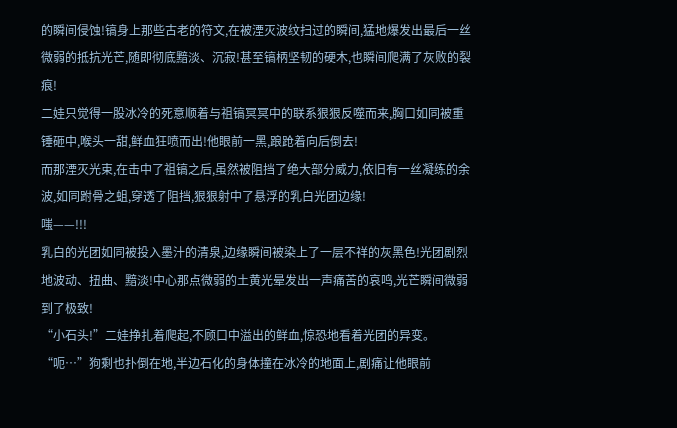的瞬间侵蚀!镐身上那些古老的符文,在被湮灭波纹扫过的瞬间,猛地爆发出最后一丝微弱的抵抗光芒,随即彻底黯淡、沉寂!甚至镐柄坚韧的硬木,也瞬间爬满了灰败的裂痕!
二娃只觉得一股冰冷的死意顺着与祖镐冥冥中的联系狠狠反噬而来,胸口如同被重锤砸中,喉头一甜,鲜血狂喷而出!他眼前一黑,踉跄着向后倒去!
而那湮灭光束,在击中了祖镐之后,虽然被阻挡了绝大部分威力,依旧有一丝凝练的余波,如同跗骨之蛆,穿透了阻挡,狠狠射中了悬浮的乳白光团边缘!
嗤——!!!
乳白的光团如同被投入墨汁的清泉,边缘瞬间被染上了一层不祥的灰黑色!光团剧烈地波动、扭曲、黯淡!中心那点微弱的土黄光晕发出一声痛苦的哀鸣,光芒瞬间微弱到了极致!
“小石头!”二娃挣扎着爬起,不顾口中溢出的鲜血,惊恐地看着光团的异变。
“呃…”狗剩也扑倒在地,半边石化的身体撞在冰冷的地面上,剧痛让他眼前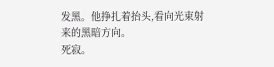发黑。他挣扎着抬头,看向光束射来的黑暗方向。
死寂。